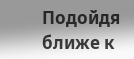Подойдя ближе к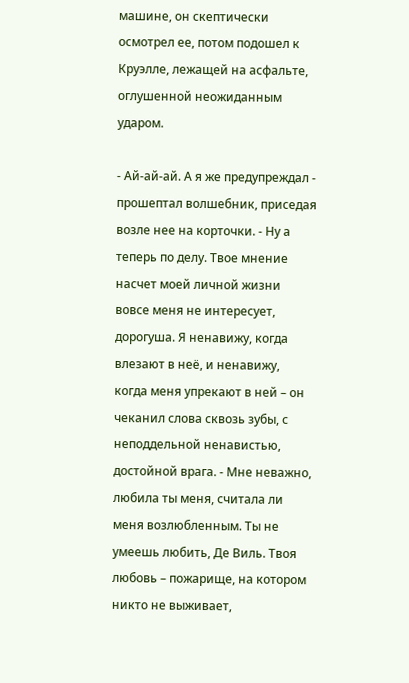машине, он скептически осмотрел ее, потом подошел к Круэлле, лежащей на асфальте, оглушенной неожиданным ударом.

- Ай-ай-ай. А я же предупреждал - прошептал волшебник, приседая возле нее на корточки. - Ну а теперь по делу. Твое мнение насчет моей личной жизни вовсе меня не интересует, дорогуша. Я ненавижу, когда влезают в неё, и ненавижу, когда меня упрекают в ней – он чеканил слова сквозь зубы, с неподдельной ненавистью, достойной врага. - Мне неважно, любила ты меня, считала ли меня возлюбленным. Ты не умеешь любить, Де Виль. Твоя любовь – пожарище, на котором никто не выживает,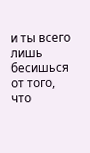и ты всего лишь бесишься от того, что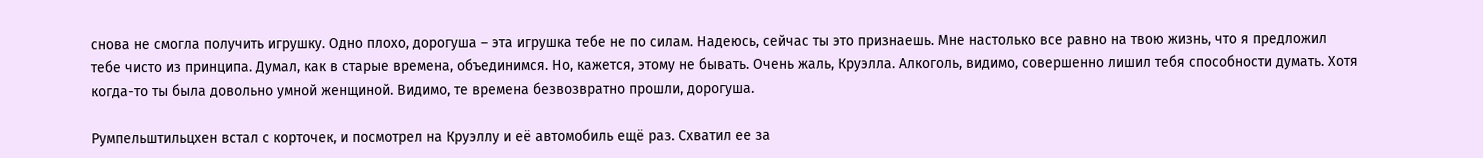снова не смогла получить игрушку. Одно плохо, дорогуша – эта игрушка тебе не по силам. Надеюсь, сейчас ты это признаешь. Мне настолько все равно на твою жизнь, что я предложил тебе чисто из принципа. Думал, как в старые времена, объединимся. Но, кажется, этому не бывать. Очень жаль, Круэлла. Алкоголь, видимо, совершенно лишил тебя способности думать. Хотя когда-то ты была довольно умной женщиной. Видимо, те времена безвозвратно прошли, дорогуша.

Румпельштильцхен встал с корточек, и посмотрел на Круэллу и её автомобиль ещё раз. Схватил ее за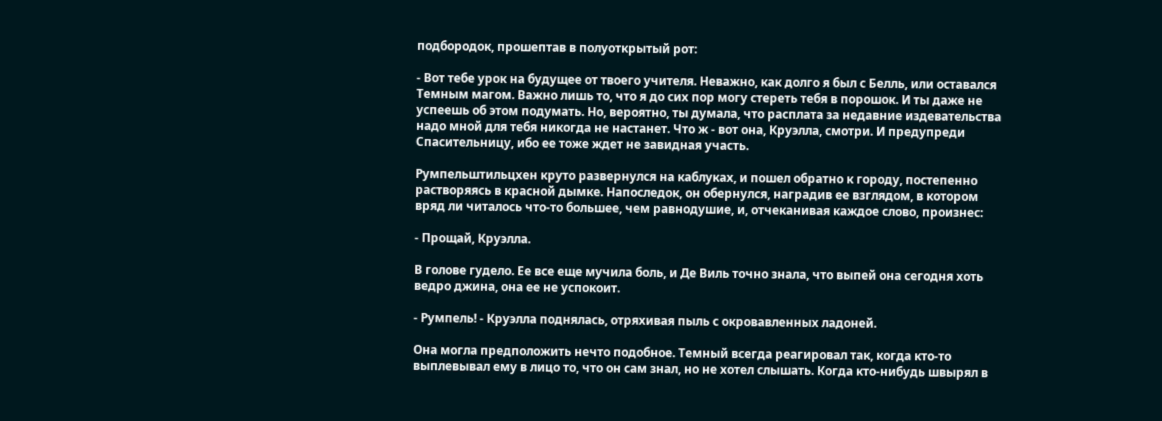подбородок, прошептав в полуоткрытый рот:

- Вот тебе урок на будущее от твоего учителя. Неважно, как долго я был с Белль, или оставался Темным магом. Важно лишь то, что я до сих пор могу стереть тебя в порошок. И ты даже не успеешь об этом подумать. Но, вероятно, ты думала, что расплата за недавние издевательства надо мной для тебя никогда не настанет. Что ж - вот она, Круэлла, смотри. И предупреди Спасительницу, ибо ее тоже ждет не завидная участь.

Румпельштильцхен круто развернулся на каблуках, и пошел обратно к городу, постепенно растворяясь в красной дымке. Напоследок, он обернулся, наградив ее взглядом, в котором вряд ли читалось что-то большее, чем равнодушие, и, отчеканивая каждое слово, произнес:

- Прощай, Круэлла.

В голове гудело. Ее все еще мучила боль, и Де Виль точно знала, что выпей она сегодня хоть ведро джина, она ее не успокоит.

- Румпель! - Круэлла поднялась, отряхивая пыль с окровавленных ладоней.

Она могла предположить нечто подобное. Темный всегда реагировал так, когда кто-то выплевывал ему в лицо то, что он сам знал, но не хотел слышать. Когда кто-нибудь швырял в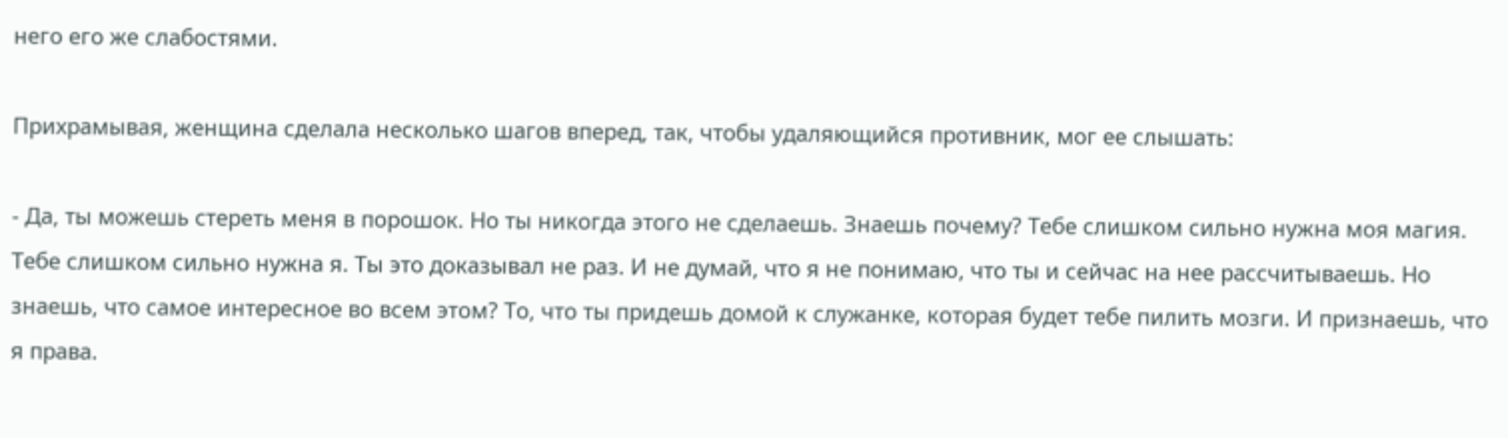него его же слабостями.

Прихрамывая, женщина сделала несколько шагов вперед, так, чтобы удаляющийся противник, мог ее слышать:

- Да, ты можешь стереть меня в порошок. Но ты никогда этого не сделаешь. Знаешь почему? Тебе слишком сильно нужна моя магия. Тебе слишком сильно нужна я. Ты это доказывал не раз. И не думай, что я не понимаю, что ты и сейчас на нее рассчитываешь. Но знаешь, что самое интересное во всем этом? То, что ты придешь домой к служанке, которая будет тебе пилить мозги. И признаешь, что я права.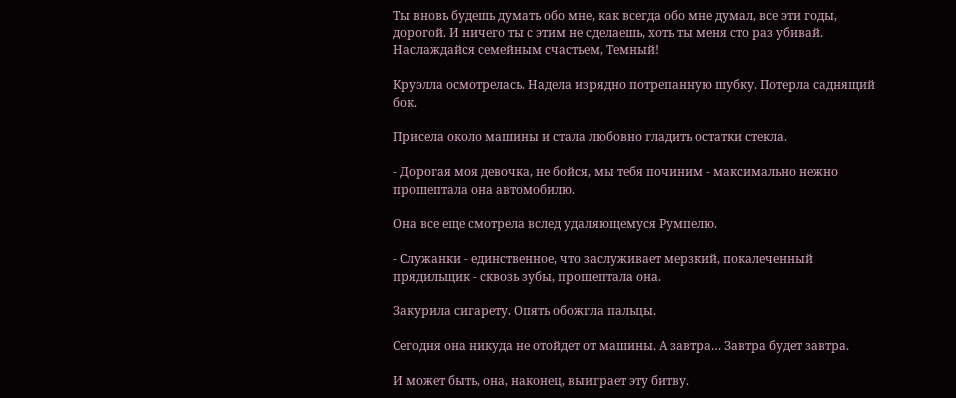Ты вновь будешь думать обо мне, как всегда обо мне думал, все эти годы, дорогой. И ничего ты с этим не сделаешь, хоть ты меня сто раз убивай. Наслаждайся семейным счастьем, Темный!

Круэлла осмотрелась. Надела изрядно потрепанную шубку. Потерла саднящий бок.

Присела около машины и стала любовно гладить остатки стекла.

- Дорогая моя девочка, не бойся, мы тебя починим - максимально нежно прошептала она автомобилю.

Она все еще смотрела вслед удаляющемуся Румпелю.

- Служанки - единственное, что заслуживает мерзкий, покалеченный прядильщик - сквозь зубы, прошептала она.

Закурила сигарету. Опять обожгла пальцы.

Сегодня она никуда не отойдет от машины. А завтра… Завтра будет завтра.

И может быть, она, наконец, выиграет эту битву.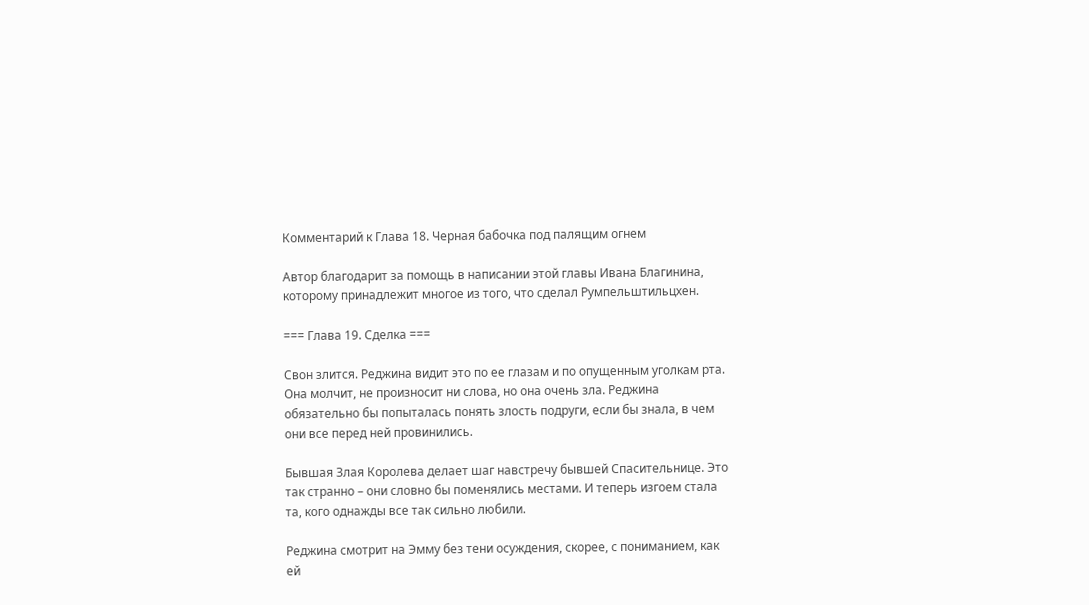Комментарий к Глава 18. Черная бабочка под палящим огнем

Автор благодарит за помощь в написании этой главы Ивана Благинина, которому принадлежит многое из того, что сделал Румпельштильцхен.

=== Глава 19. Сделка ===

Свон злится. Реджина видит это по ее глазам и по опущенным уголкам рта. Она молчит, не произносит ни слова, но она очень зла. Реджина обязательно бы попыталась понять злость подруги, если бы знала, в чем они все перед ней провинились.

Бывшая Злая Королева делает шаг навстречу бывшей Спасительнице. Это так странно – они словно бы поменялись местами. И теперь изгоем стала та, кого однажды все так сильно любили.

Реджина смотрит на Эмму без тени осуждения, скорее, с пониманием, как ей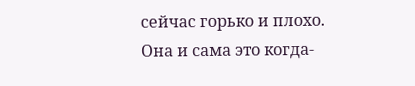сейчас горько и плохо. Она и сама это когда-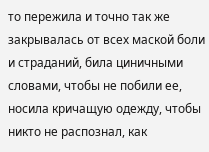то пережила и точно так же закрывалась от всех маской боли и страданий, била циничными словами, чтобы не побили ее, носила кричащую одежду, чтобы никто не распознал, как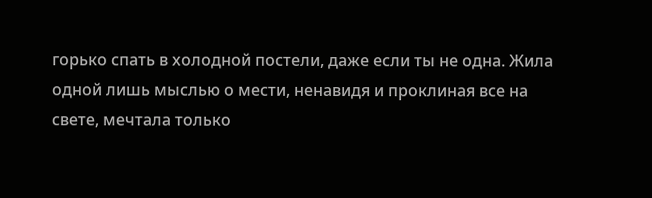горько спать в холодной постели, даже если ты не одна. Жила одной лишь мыслью о мести, ненавидя и проклиная все на свете, мечтала только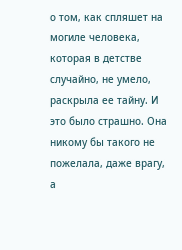о том, как спляшет на могиле человека, которая в детстве случайно, не умело, раскрыла ее тайну. И это было страшно. Она никому бы такого не пожелала, даже врагу, а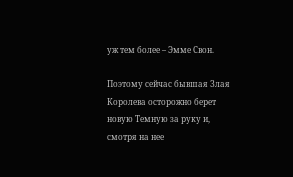уж тем более – Эмме Свон.

Поэтому сейчас бывшая Злая Королева осторожно берет новую Темную за руку и, смотря на нее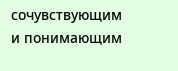сочувствующим и понимающим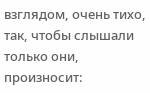взглядом, очень тихо, так, чтобы слышали только они, произносит: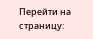Перейти на страницу: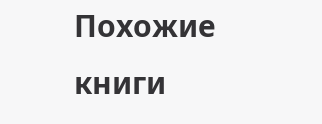Похожие книги